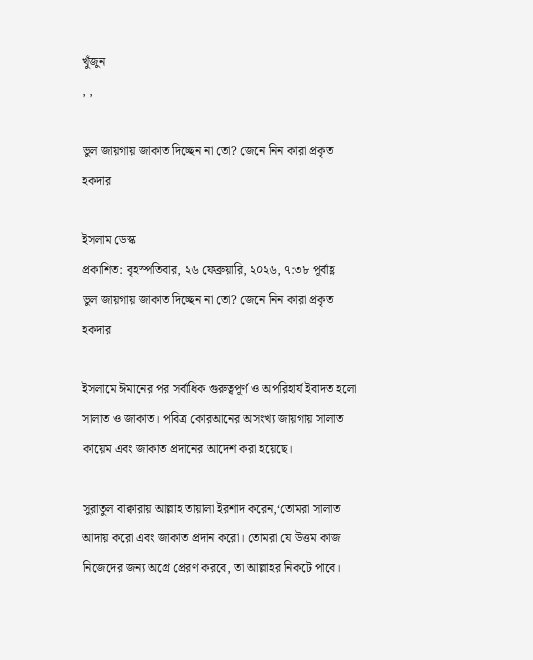খুঁজুন
, ,

ভুল জায়গায় জাকাত দিচ্ছেন না তো? জেনে নিন কারা প্রকৃত হকদার

ইসলাম ডেস্ক
প্রকাশিত: বৃহস্পতিবার, ২৬ ফেব্রুয়ারি, ২০২৬, ৭:৩৮ পূর্বাহ্ণ
ভুল জায়গায় জাকাত দিচ্ছেন না তো? জেনে নিন কারা প্রকৃত হকদার

ইসলামে ঈমানের পর সর্বাধিক গুরুত্বপূর্ণ ও অপরিহার্য ইবাদত হলো সালাত ও জাকাত। পবিত্র কোরআনের অসংখ্য জায়গায় সালাত কায়েম এবং জাকাত প্রদানের আদেশ করা হয়েছে।

সুরাতুল বাক্বারায় আল্লাহ তায়ালা ইরশাদ করেন,‘তোমরা সালাত আদায় করো এবং জাকাত প্রদান করো। তোমরা যে উত্তম কাজ নিজেদের জন্য অগ্রে প্রেরণ করবে, তা আল্লাহর নিকটে পাবে।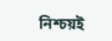নিশ্চয়ই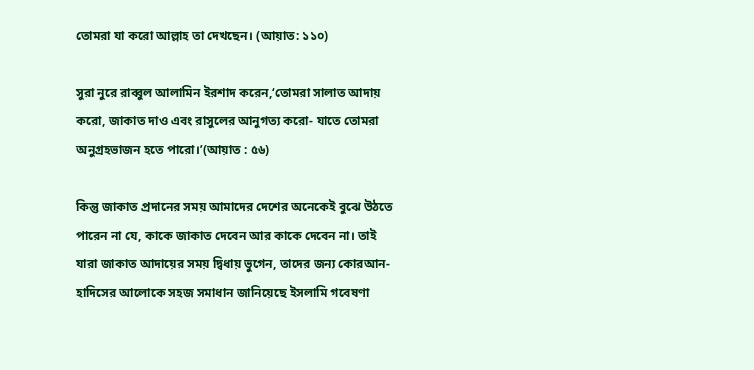তোমরা যা করো আল্লাহ তা দেখছেন। (আয়াত: ১১০)

সুরা নুরে রাব্বুল আলামিন ইরশাদ করেন,‘তোমরা সালাত আদায় করো, জাকাত দাও এবং রাসুলের আনুগত্য করো- যাতে তোমরা অনুগ্রহভাজন হতে পারো।’(আয়াত : ৫৬)

কিন্তু জাকাত প্রদানের সময় আমাদের দেশের অনেকেই বুঝে উঠতে পারেন না যে, কাকে জাকাত দেবেন আর কাকে দেবেন না। তাই যারা জাকাত আদায়ের সময় দ্বিধায় ভুগেন, তাদের জন্য কোরআন-হাদিসের আলোকে সহজ সমাধান জানিয়েছে ইসলামি গবেষণা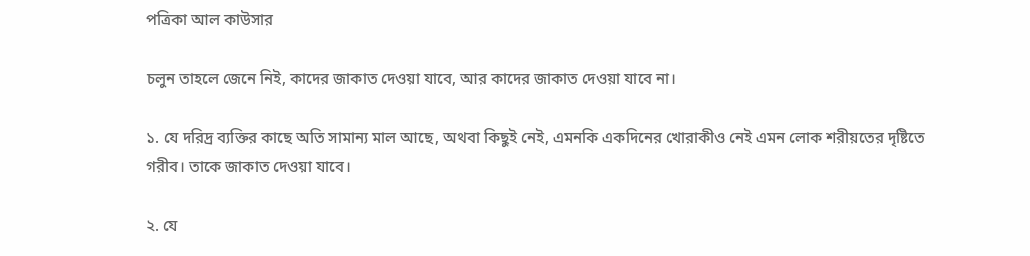পত্রিকা আল কাউসার

চলুন তাহলে জেনে নিই, কাদের জাকাত দেওয়া যাবে, আর কাদের জাকাত দেওয়া যাবে না।

১. যে দরিদ্র ব্যক্তির কাছে অতি সামান্য মাল আছে, অথবা কিছুই নেই, এমনকি একদিনের খোরাকীও নেই এমন লোক শরীয়তের দৃষ্টিতে গরীব। তাকে জাকাত দেওয়া যাবে।

২. যে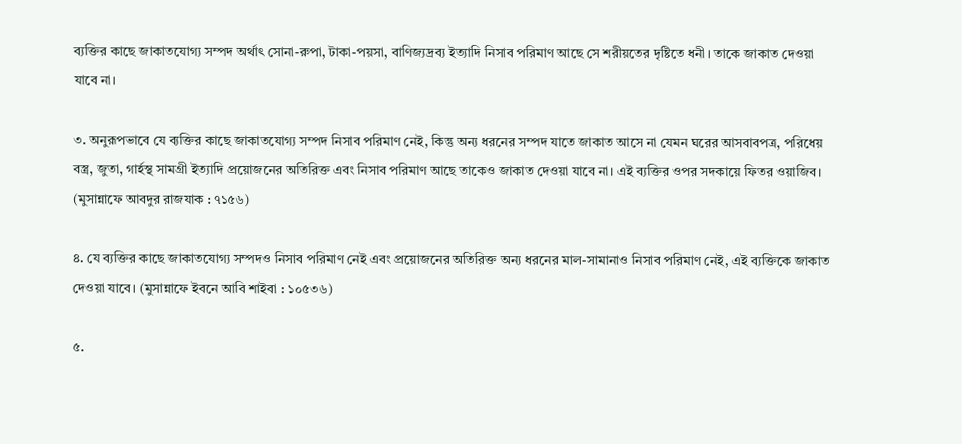ব্যক্তির কাছে জাকাতযোগ্য সম্পদ অর্থাৎ সোনা-রুপা, টাকা-পয়সা, বাণিজ্যদ্রব্য ইত্যাদি নিসাব পরিমাণ আছে সে শরীয়তের দৃষ্টিতে ধনী। তাকে জাকাত দেওয়া যাবে না।

৩. অনুরূপভাবে যে ব্যক্তির কাছে জাকাতযোগ্য সম্পদ নিসাব পরিমাণ নেই, কিন্তু অন্য ধরনের সম্পদ যাতে জাকাত আসে না যেমন ঘরের আসবাবপত্র, পরিধেয় বস্ত্র, জুতা, গার্হস্থ সামগ্রী ইত্যাদি প্রয়োজনের অতিরিক্ত এবং নিসাব পরিমাণ আছে তাকেও জাকাত দেওয়া যাবে না। এই ব্যক্তির ওপর সদকায়ে ফিতর ওয়াজিব। (মুসান্নাফে আবদুর রাজযাক : ৭১৫৬)

৪. যে ব্যক্তির কাছে জাকাতযোগ্য সম্পদও নিসাব পরিমাণ নেই এবং প্রয়োজনের অতিরিক্ত অন্য ধরনের মাল-সামানাও নিসাব পরিমাণ নেই, এই ব্যক্তিকে জাকাত দেওয়া যাবে। (মুসান্নাফে ইবনে আবি শাইবা : ১০৫৩৬)

৫.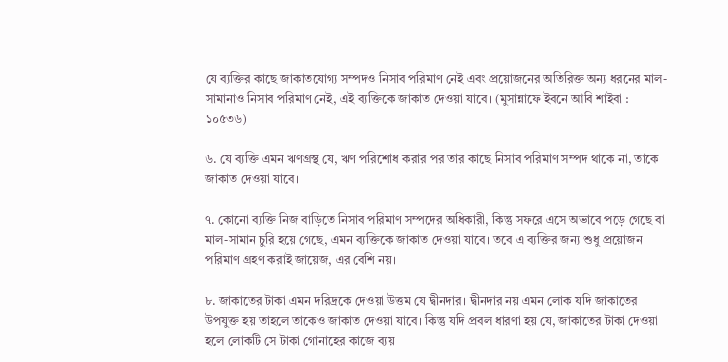যে ব্যক্তির কাছে জাকাতযোগ্য সম্পদও নিসাব পরিমাণ নেই এবং প্রয়োজনের অতিরিক্ত অন্য ধরনের মাল-সামানাও নিসাব পরিমাণ নেই, এই ব্যক্তিকে জাকাত দেওয়া যাবে। (মুসান্নাফে ইবনে আবি শাইবা : ১০৫৩৬)

৬. যে ব্যক্তি এমন ঋণগ্রস্থ যে, ঋণ পরিশোধ করার পর তার কাছে নিসাব পরিমাণ সম্পদ থাকে না, তাকে জাকাত দেওয়া যাবে।

৭. কোনো ব্যক্তি নিজ বাড়িতে নিসাব পরিমাণ সম্পদের অধিকারী, কিন্তু সফরে এসে অভাবে পড়ে গেছে বা মাল-সামান চুরি হয়ে গেছে, এমন ব্যক্তিকে জাকাত দেওয়া যাবে। তবে এ ব্যক্তির জন্য শুধু প্রয়োজন পরিমাণ গ্রহণ করাই জায়েজ, এর বেশি নয়।

৮. জাকাতের টাকা এমন দরিদ্রকে দেওয়া উত্তম যে দ্বীনদার। দ্বীনদার নয় এমন লোক যদি জাকাতের উপযুক্ত হয় তাহলে তাকেও জাকাত দেওয়া যাবে। কিন্তু যদি প্রবল ধারণা হয় যে, জাকাতের টাকা দেওয়া হলে লোকটি সে টাকা গোনাহের কাজে ব্যয়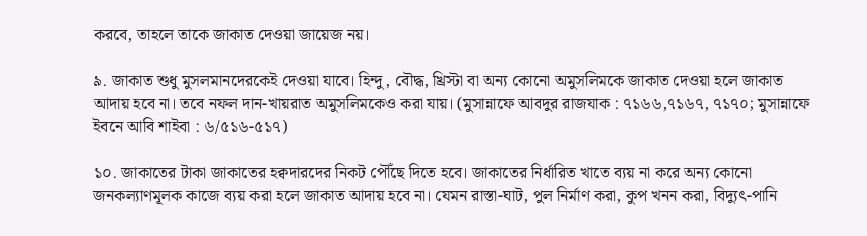করবে, তাহলে তাকে জাকাত দেওয়া জায়েজ নয়।

৯. জাকাত শুধু মুসলমানদেরকেই দেওয়া যাবে। হিন্দু, বৌদ্ধ, খ্রিস্টা বা অন্য কোনো অমুসলিমকে জাকাত দেওয়া হলে জাকাত আদায় হবে না। তবে নফল দান-খায়রাত অমুসলিমকেও করা যায়। (মুসান্নাফে আবদুর রাজযাক : ৭১৬৬,৭১৬৭, ৭১৭০; মুসান্নাফে ইবনে আবি শাইবা : ৬/৫১৬-৫১৭)

১০. জাকাতের টাকা জাকাতের হক্বদারদের নিকট পৌঁছে দিতে হবে। জাকাতের নির্ধারিত খাতে ব্যয় না করে অন্য কোনো জনকল্যাণমূলক কাজে ব্যয় করা হলে জাকাত আদায় হবে না। যেমন রাস্তা-ঘাট, পুল নির্মাণ করা, কুপ খনন করা, বিদ্যুৎ-পানি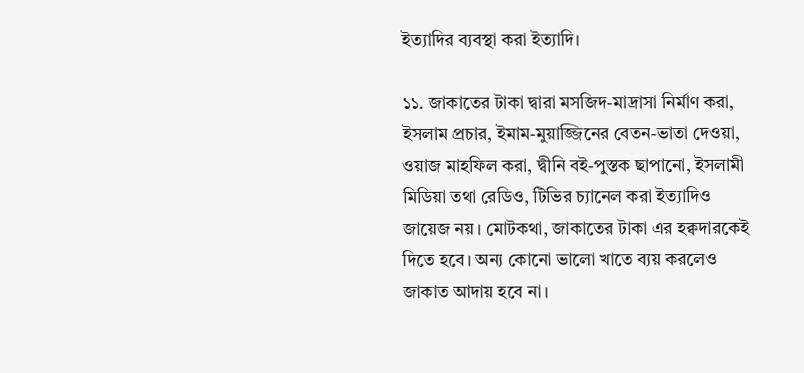ইত্যাদির ব্যবস্থা করা ইত্যাদি।

১১. জাকাতের টাকা দ্বারা মসজিদ-মাদ্রাসা নির্মাণ করা, ইসলাম প্রচার, ইমাম-মুয়াজ্জিনের বেতন-ভাতা দেওয়া, ওয়াজ মাহফিল করা, দ্বীনি বই-পুস্তক ছাপানো, ইসলামী মিডিয়া তথা রেডিও, টিভির চ্যানেল করা ইত্যাদিও জায়েজ নয়। মোটকথা, জাকাতের টাকা এর হক্বদারকেই দিতে হবে। অন্য কোনো ভালো খাতে ব্যয় করলেও জাকাত আদায় হবে না।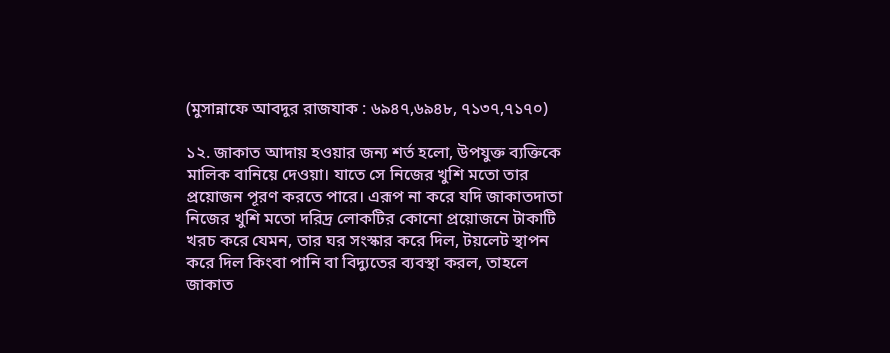(মুসান্নাফে আবদুর রাজযাক : ৬৯৪৭,৬৯৪৮, ৭১৩৭,৭১৭০)

১২. জাকাত আদায় হওয়ার জন্য শর্ত হলো, উপযুক্ত ব্যক্তিকে মালিক বানিয়ে দেওয়া। যাতে সে নিজের খুশি মতো তার প্রয়োজন পূরণ করতে পারে। এরূপ না করে যদি জাকাতদাতা নিজের খুশি মতো দরিদ্র লোকটির কোনো প্রয়োজনে টাকাটি খরচ করে যেমন, তার ঘর সংস্কার করে দিল, টয়লেট স্থাপন করে দিল কিংবা পানি বা বিদ্যুতের ব্যবস্থা করল, তাহলে জাকাত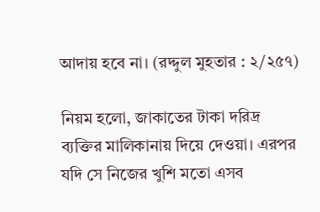আদায় হবে না। (রদ্দুল মুহতার : ২/২৫৭)

নিয়ম হলো, জাকাতের টাকা দরিদ্র ব্যক্তির মালিকানায় দিয়ে দেওয়া। এরপর যদি সে নিজের খুশি মতো এসব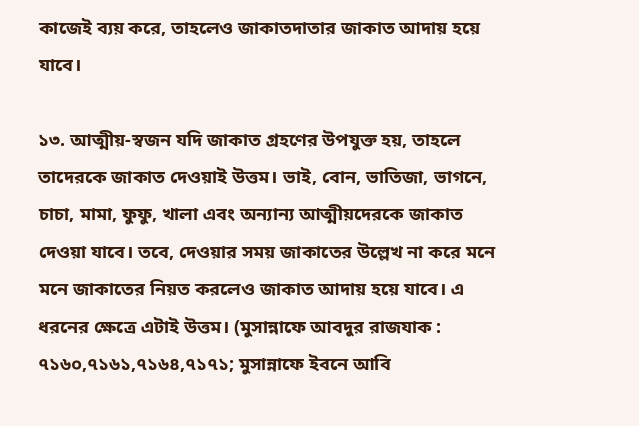কাজেই ব্যয় করে, তাহলেও জাকাতদাতার জাকাত আদায় হয়ে যাবে।

১৩. আত্মীয়-স্বজন যদি জাকাত গ্রহণের উপযুক্ত হয়, তাহলে তাদেরকে জাকাত দেওয়াই উত্তম। ভাই, বোন, ভাতিজা, ভাগনে, চাচা, মামা, ফুফু, খালা এবং অন্যান্য আত্মীয়দেরকে জাকাত দেওয়া যাবে। তবে, দেওয়ার সময় জাকাতের উল্লেখ না করে মনে মনে জাকাতের নিয়ত করলেও জাকাত আদায় হয়ে যাবে। এ ধরনের ক্ষেত্রে এটাই উত্তম। (মুসান্নাফে আবদুর রাজযাক : ৭১৬০,৭১৬১,৭১৬৪,৭১৭১; মুসান্নাফে ইবনে আবি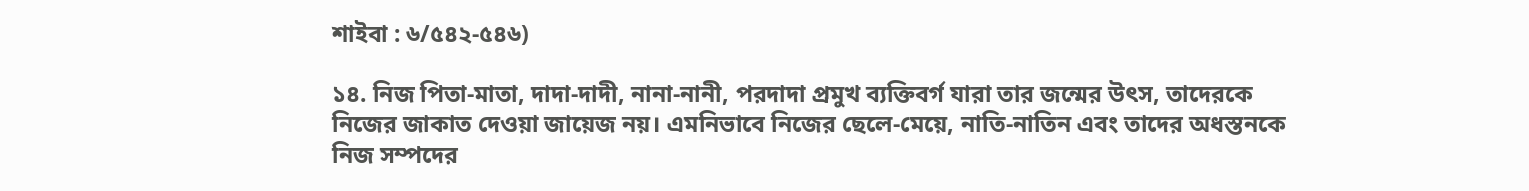শাইবা : ৬/৫৪২-৫৪৬)

১৪. নিজ পিতা-মাতা, দাদা-দাদী, নানা-নানী, পরদাদা প্রমুখ ব্যক্তিবর্গ যারা তার জন্মের উৎস, তাদেরকে নিজের জাকাত দেওয়া জায়েজ নয়। এমনিভাবে নিজের ছেলে-মেয়ে, নাতি-নাতিন এবং তাদের অধস্তনকে নিজ সম্পদের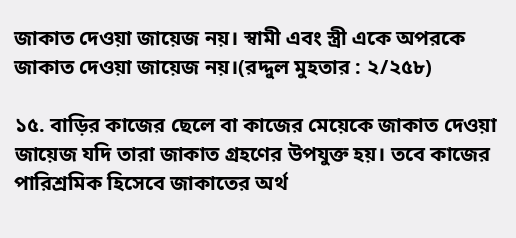জাকাত দেওয়া জায়েজ নয়। স্বামী এবং স্ত্রী একে অপরকে জাকাত দেওয়া জায়েজ নয়।(রদ্দুল মুহতার : ২/২৫৮)

১৫. বাড়ির কাজের ছেলে বা কাজের মেয়েকে জাকাত দেওয়া জায়েজ যদি তারা জাকাত গ্রহণের উপযুক্ত হয়। তবে কাজের পারিশ্রমিক হিসেবে জাকাতের অর্থ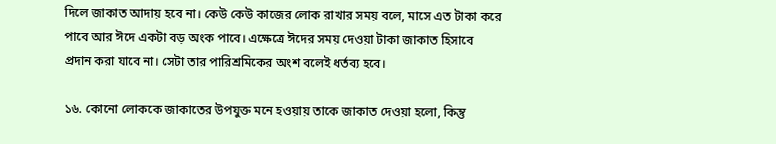দিলে জাকাত আদায় হবে না। কেউ কেউ কাজের লোক রাখার সময় বলে, মাসে এত টাকা করে পাবে আর ঈদে একটা বড় অংক পাবে। এক্ষেত্রে ঈদের সময় দেওয়া টাকা জাকাত হিসাবে প্রদান করা যাবে না। সেটা তার পারিশ্রমিকের অংশ বলেই ধর্তব্য হবে।

১৬. কোনো লোককে জাকাতের উপযুক্ত মনে হওয়ায় তাকে জাকাত দেওয়া হলো, কিন্তু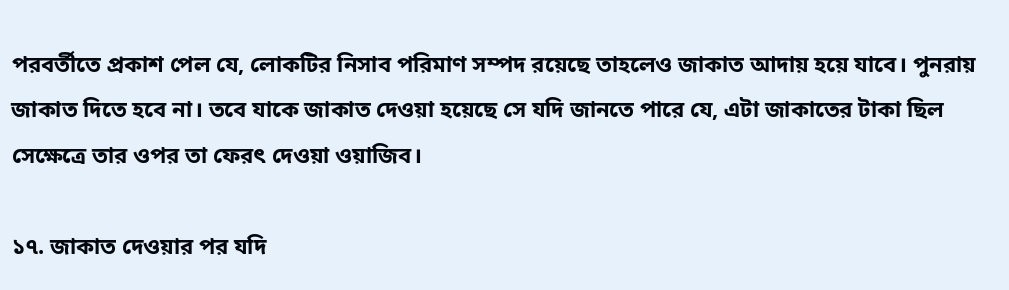পরবর্তীতে প্রকাশ পেল যে, লোকটির নিসাব পরিমাণ সম্পদ রয়েছে তাহলেও জাকাত আদায় হয়ে যাবে। পুনরায় জাকাত দিতে হবে না। তবে যাকে জাকাত দেওয়া হয়েছে সে যদি জানতে পারে যে, এটা জাকাতের টাকা ছিল সেক্ষেত্রে তার ওপর তা ফেরৎ দেওয়া ওয়াজিব।

১৭. জাকাত দেওয়ার পর যদি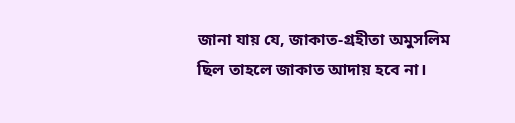জানা যায় যে, জাকাত-গ্রহীতা অমুসলিম ছিল তাহলে জাকাত আদায় হবে না।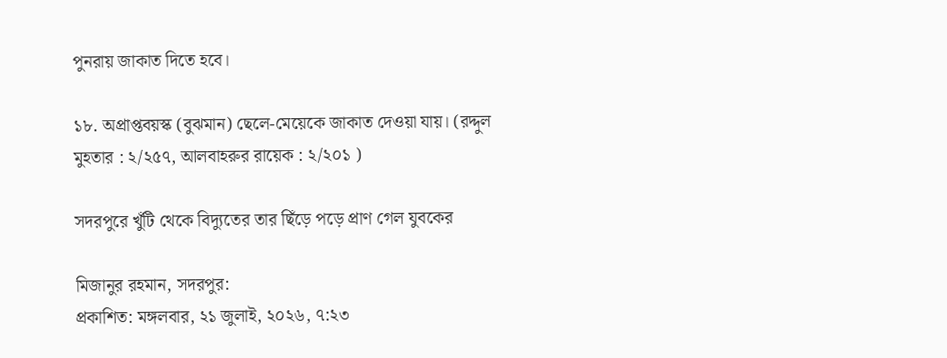পুনরায় জাকাত দিতে হবে।

১৮. অপ্রাপ্তবয়স্ক (বুঝমান) ছেলে-মেয়েকে জাকাত দেওয়া যায়। (রদ্দুল মুহতার : ২/২৫৭, আলবাহরুর রায়েক : ২/২০১ )

সদরপুরে খুঁটি থেকে বিদ্যুতের তার ছিঁড়ে পড়ে প্রাণ গেল যুবকের

মিজানুর রহমান, সদরপুর:
প্রকাশিত: মঙ্গলবার, ২১ জুলাই, ২০২৬, ৭:২৩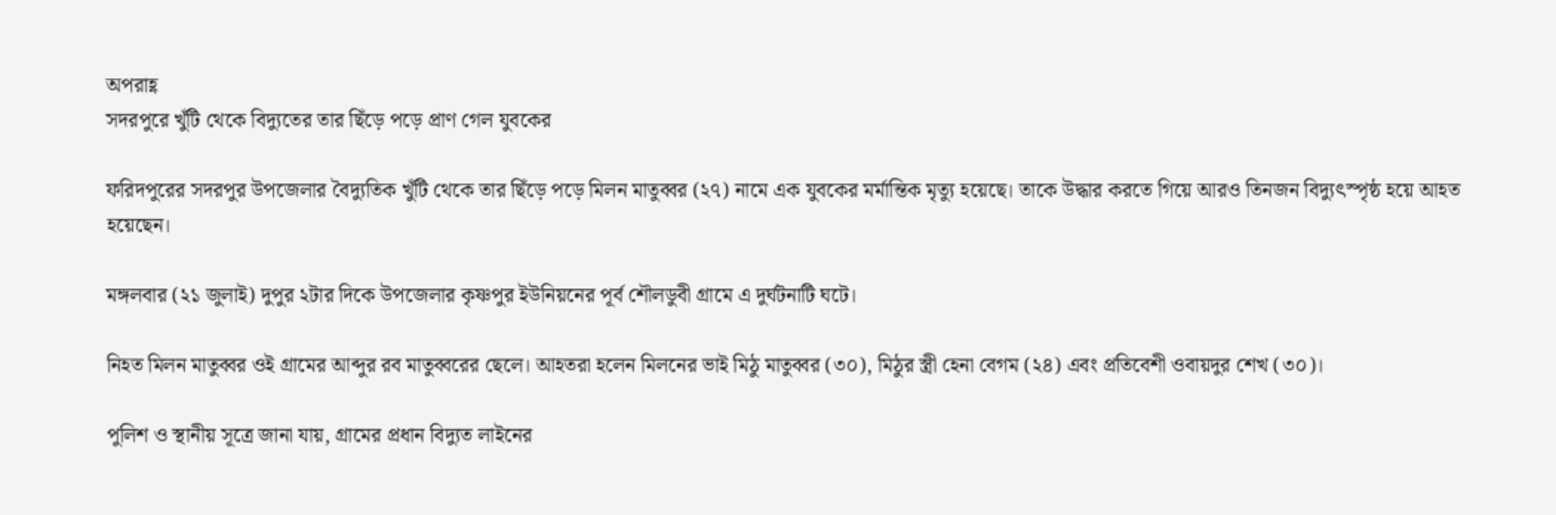অপরাহ্ণ
সদরপুরে খুঁটি থেকে বিদ্যুতের তার ছিঁড়ে পড়ে প্রাণ গেল যুবকের

ফরিদপুরের সদরপুর উপজেলার বৈদ্যুতিক খুঁটি থেকে তার ছিঁড়ে পড়ে মিলন মাতুব্বর (২৭) নামে এক যুবকের মর্মান্তিক মৃত্যু হয়েছে। তাকে উদ্ধার করতে গিয়ে আরও তিনজন বিদ্যুৎস্পৃষ্ঠ হয়ে আহত হয়েছেন।

মঙ্গলবার (২১ জুলাই) দুপুর ২টার দিকে উপজেলার কৃষ্ণপুর ইউনিয়নের পূর্ব শৌলডুবী গ্রামে এ দুর্ঘটনাটি ঘটে।

নিহত মিলন মাতুব্বর ওই গ্রামের আব্দুর রব মাতুব্বরের ছেলে। আহতরা হলেন মিলনের ভাই মিঠু মাতুব্বর (৩০), মিঠুর স্ত্রী হেনা বেগম (২৪) এবং প্রতিবেশী ওবায়দুর শেখ (৩০)।

পুলিশ ও স্থানীয় সূত্রে জানা যায়, গ্রামের প্রধান বিদ্যুত লাইনের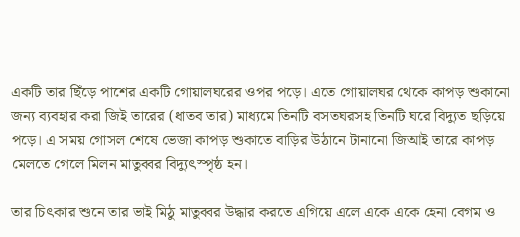একটি তার ছিঁড়ে পাশের একটি গোয়ালঘরের ওপর পড়ে। এতে গোয়ালঘর থেকে কাপড় শুকানো জন্য ব্যবহার করা জিই তারের (ধাতব তার) মাধ্যমে তিনটি বসতঘরসহ তিনটি ঘরে বিদ্যুত ছড়িয়ে পড়ে। এ সময় গোসল শেষে ভেজা কাপড় শুকাতে বাড়ির উঠানে টানানো জিআই তারে কাপড় মেলতে গেলে মিলন মাতুব্বর বিদ্যুৎস্পৃষ্ঠ হন।

তার চিৎকার শুনে তার ভাই মিঠু মাতুব্বর উদ্ধার করতে এগিয়ে এলে একে একে হেনা বেগম ও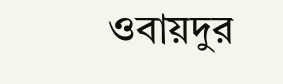ওবায়দুর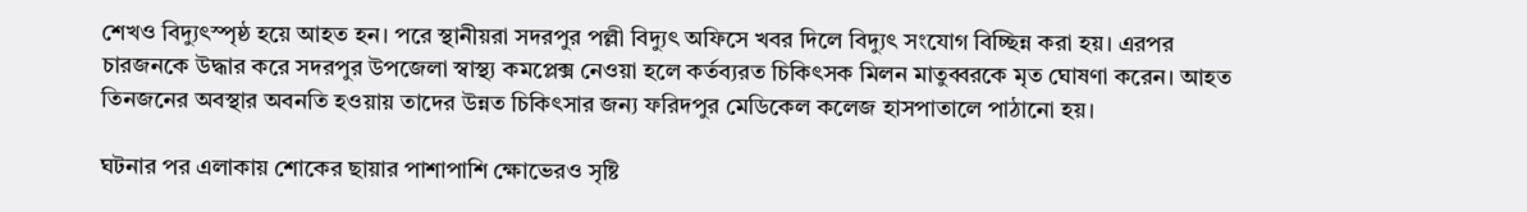শেখও বিদ্যুৎস্পৃষ্ঠ হয়ে আহত হন। পরে স্থানীয়রা সদরপুর পল্লী বিদ্যুৎ অফিসে খবর দিলে বিদ্যুৎ সংযোগ বিচ্ছিন্ন করা হয়। এরপর চারজনকে উদ্ধার করে সদরপুর উপজেলা স্বাস্থ্য কমপ্লেক্স নেওয়া হলে কর্তব্যরত চিকিৎসক মিলন মাতুব্বরকে মৃত ঘোষণা করেন। আহত তিনজনের অবস্থার অবনতি হওয়ায় তাদের উন্নত চিকিৎসার জন্য ফরিদপুর মেডিকেল কলেজ হাসপাতালে পাঠানো হয়।

ঘটনার পর এলাকায় শোকের ছায়ার পাশাপাশি ক্ষোভেরও সৃষ্টি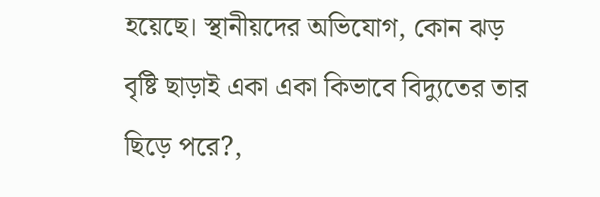হয়েছে। স্থানীয়দের অভিযোগ, কোন ঝড় বৃষ্টি ছাড়াই একা একা কিভাবে বিদ্যুতের তার ছিড়ে পরে?,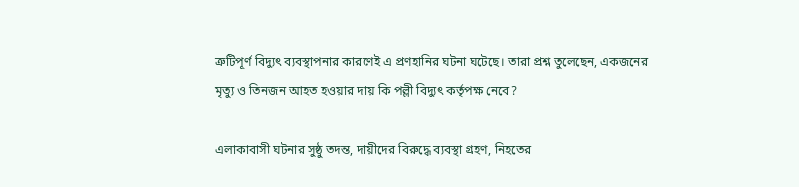ত্রুটিপূর্ণ বিদ্যুৎ ব্যবস্থাপনার কারণেই এ প্রণহানির ঘটনা ঘটেছে। তারা প্রশ্ন তুলেছেন, একজনের মৃত্যু ও তিনজন আহত হওয়ার দায় কি পল্লী বিদ্যুৎ কর্তৃপক্ষ নেবে?

এলাকাবাসী ঘটনার সুষ্ঠু তদন্ত, দায়ীদের বিরুদ্ধে ব্যবস্থা গ্রহণ, নিহতের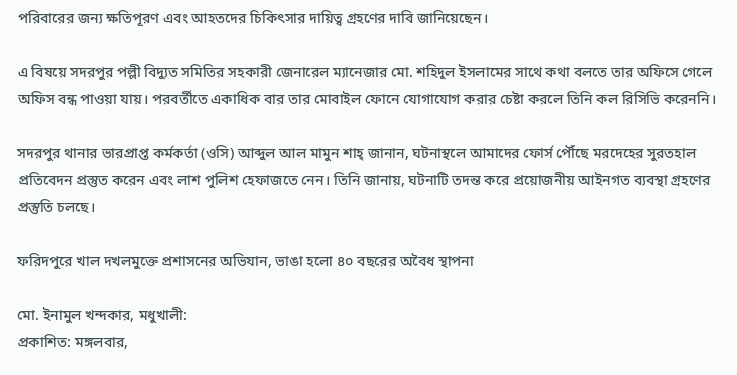পরিবারের জন্য ক্ষতিপূরণ এবং আহতদের চিকিৎসার দায়িত্ব গ্রহণের দাবি জানিয়েছেন।

এ বিষয়ে সদরপুর পল্লী বিদ্যুত সমিতির সহকারী জেনারেল ম্যানেজার মো. শহিদুল ইসলামের সাথে কথা বলতে তার অফিসে গেলে অফিস বন্ধ পাওয়া যায়। পরবর্তীতে একাধিক বার তার মোবাইল ফোনে যোগাযোগ করার চেষ্টা করলে তিনি কল রিসিভি করেননি।

সদরপুর থানার ভারপ্রাপ্ত কর্মকর্তা (ওসি) আব্দুল আল মামুন শাহ্ জানান, ঘটনাস্থলে আমাদের ফোর্স পৌঁছে মরদেহের সুরতহাল প্রতিবেদন প্রস্তুত করেন এবং লাশ পুলিশ হেফাজতে নেন। তিনি জানায়, ঘটনাটি তদন্ত করে প্রয়োজনীয় আইনগত ব্যবস্থা গ্রহণের প্রস্তুতি চলছে।

ফরিদপুরে খাল দখলমুক্তে প্রশাসনের অভিযান, ভাঙা হলো ৪০ বছরের অবৈধ স্থাপনা

মো. ইনামুল খন্দকার, মধুখালী:
প্রকাশিত: মঙ্গলবার,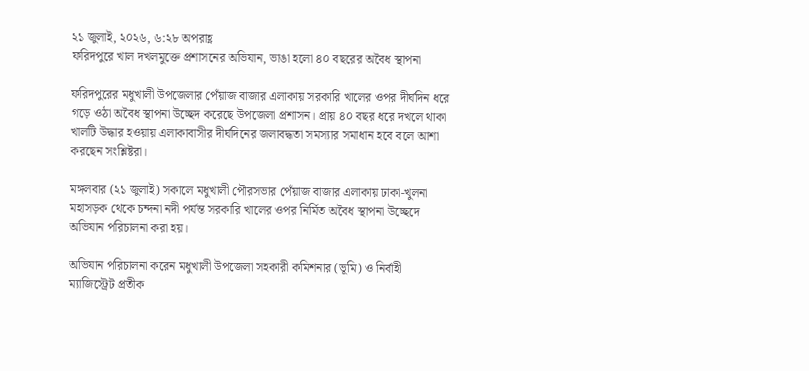২১ জুলাই, ২০২৬, ৬:২৮ অপরাহ্ণ
ফরিদপুরে খাল দখলমুক্তে প্রশাসনের অভিযান, ভাঙা হলো ৪০ বছরের অবৈধ স্থাপনা

ফরিদপুরের মধুখালী উপজেলার পেঁয়াজ বাজার এলাকায় সরকারি খালের ওপর দীর্ঘদিন ধরে গড়ে ওঠা অবৈধ স্থাপনা উচ্ছেদ করেছে উপজেলা প্রশাসন। প্রায় ৪০ বছর ধরে দখলে থাকা খালটি উদ্ধার হওয়ায় এলাকাবাসীর দীর্ঘদিনের জলাবদ্ধতা সমস্যার সমাধান হবে বলে আশা করছেন সংশ্লিষ্টরা।

মঙ্গলবার (২১ জুলাই) সকালে মধুখালী পৌরসভার পেঁয়াজ বাজার এলাকায় ঢাকা-খুলনা মহাসড়ক থেকে চন্দনা নদী পর্যন্ত সরকারি খালের ওপর নির্মিত অবৈধ স্থাপনা উচ্ছেদে অভিযান পরিচালনা করা হয়।

অভিযান পরিচালনা করেন মধুখালী উপজেলা সহকারী কমিশনার (ভূমি) ও নির্বাহী ম্যাজিস্ট্রেট প্রতীক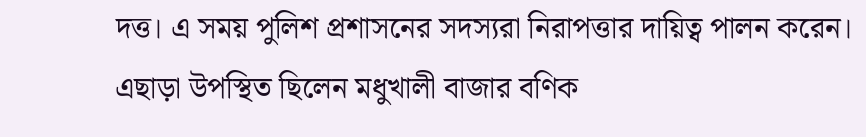দত্ত। এ সময় পুলিশ প্রশাসনের সদস্যরা নিরাপত্তার দায়িত্ব পালন করেন। এছাড়া উপস্থিত ছিলেন মধুখালী বাজার বণিক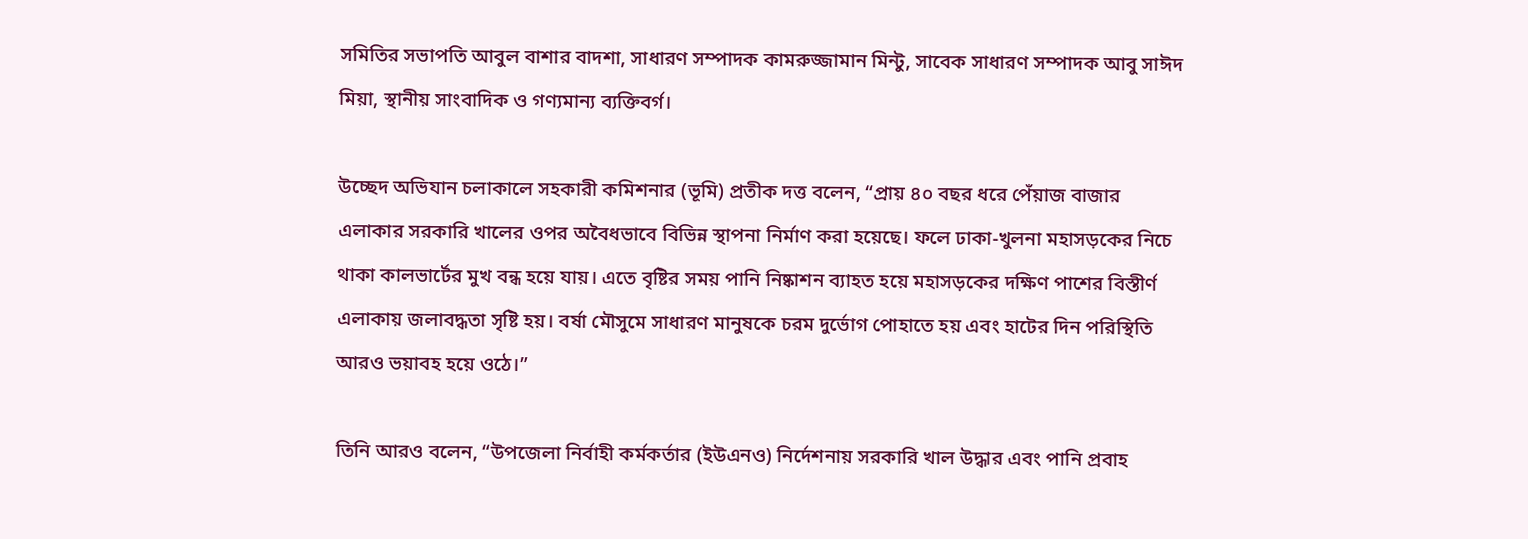সমিতির সভাপতি আবুল বাশার বাদশা, সাধারণ সম্পাদক কামরুজ্জামান মিন্টু, সাবেক সাধারণ সম্পাদক আবু সাঈদ মিয়া, স্থানীয় সাংবাদিক ও গণ্যমান্য ব্যক্তিবর্গ।

উচ্ছেদ অভিযান চলাকালে সহকারী কমিশনার (ভূমি) প্রতীক দত্ত বলেন, “প্রায় ৪০ বছর ধরে পেঁয়াজ বাজার এলাকার সরকারি খালের ওপর অবৈধভাবে বিভিন্ন স্থাপনা নির্মাণ করা হয়েছে। ফলে ঢাকা-খুলনা মহাসড়কের নিচে থাকা কালভার্টের মুখ বন্ধ হয়ে যায়। এতে বৃষ্টির সময় পানি নিষ্কাশন ব্যাহত হয়ে মহাসড়কের দক্ষিণ পাশের বিস্তীর্ণ এলাকায় জলাবদ্ধতা সৃষ্টি হয়। বর্ষা মৌসুমে সাধারণ মানুষকে চরম দুর্ভোগ পোহাতে হয় এবং হাটের দিন পরিস্থিতি আরও ভয়াবহ হয়ে ওঠে।”

তিনি আরও বলেন, “উপজেলা নির্বাহী কর্মকর্তার (ইউএনও) নির্দেশনায় সরকারি খাল উদ্ধার এবং পানি প্রবাহ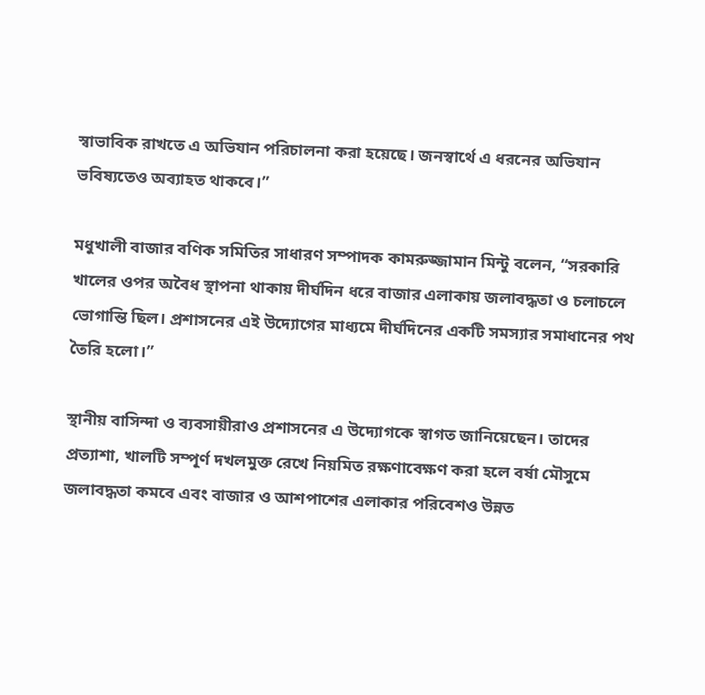স্বাভাবিক রাখতে এ অভিযান পরিচালনা করা হয়েছে। জনস্বার্থে এ ধরনের অভিযান ভবিষ্যতেও অব্যাহত থাকবে।”

মধুখালী বাজার বণিক সমিতির সাধারণ সম্পাদক কামরুজ্জামান মিন্টু বলেন, “সরকারি খালের ওপর অবৈধ স্থাপনা থাকায় দীর্ঘদিন ধরে বাজার এলাকায় জলাবদ্ধতা ও চলাচলে ভোগান্তি ছিল। প্রশাসনের এই উদ্যোগের মাধ্যমে দীর্ঘদিনের একটি সমস্যার সমাধানের পথ তৈরি হলো।”

স্থানীয় বাসিন্দা ও ব্যবসায়ীরাও প্রশাসনের এ উদ্যোগকে স্বাগত জানিয়েছেন। তাদের প্রত্যাশা, খালটি সম্পূর্ণ দখলমুক্ত রেখে নিয়মিত রক্ষণাবেক্ষণ করা হলে বর্ষা মৌসুমে জলাবদ্ধতা কমবে এবং বাজার ও আশপাশের এলাকার পরিবেশও উন্নত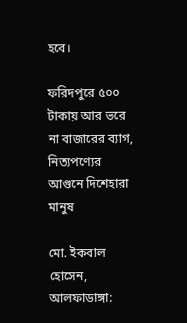হবে।

ফরিদপুরে ৫০০ টাকায় আর ভরে না বাজারের ব্যাগ, নিত্যপণ্যের আগুনে দিশেহারা মানুষ

মো. ইকবাল হোসেন, আলফাডাঙ্গা: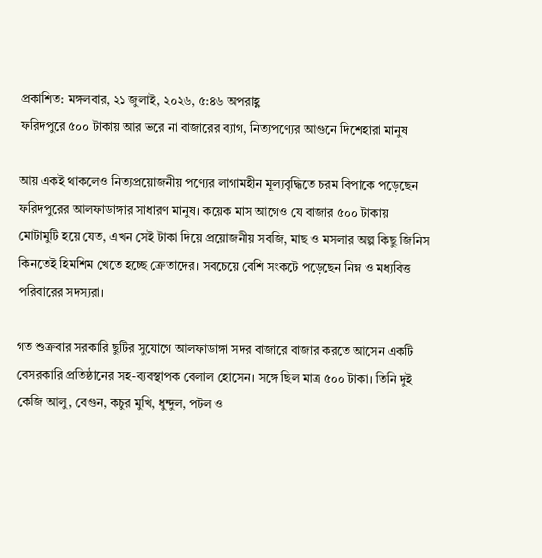প্রকাশিত: মঙ্গলবার, ২১ জুলাই, ২০২৬, ৫:৪৬ অপরাহ্ণ
ফরিদপুরে ৫০০ টাকায় আর ভরে না বাজারের ব্যাগ, নিত্যপণ্যের আগুনে দিশেহারা মানুষ

আয় একই থাকলেও নিত্যপ্রয়োজনীয় পণ্যের লাগামহীন মূল্যবৃদ্ধিতে চরম বিপাকে পড়েছেন ফরিদপুরের আলফাডাঙ্গার সাধারণ মানুষ। কয়েক মাস আগেও যে বাজার ৫০০ টাকায় মোটামুটি হয়ে যেত, এখন সেই টাকা দিয়ে প্রয়োজনীয় সবজি, মাছ ও মসলার অল্প কিছু জিনিস কিনতেই হিমশিম খেতে হচ্ছে ক্রেতাদের। সবচেয়ে বেশি সংকটে পড়েছেন নিম্ন ও মধ্যবিত্ত পরিবারের সদস্যরা।

গত শুক্রবার সরকারি ছুটির সুযোগে আলফাডাঙ্গা সদর বাজারে বাজার করতে আসেন একটি বেসরকারি প্রতিষ্ঠানের সহ-ব্যবস্থাপক বেলাল হোসেন। সঙ্গে ছিল মাত্র ৫০০ টাকা। তিনি দুই কেজি আলু, বেগুন, কচুর মুখি, ধুন্দুল, পটল ও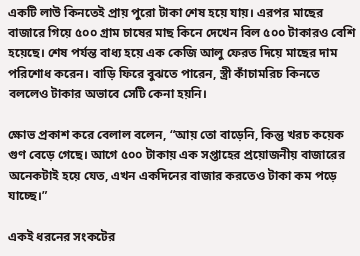একটি লাউ কিনতেই প্রায় পুরো টাকা শেষ হয়ে যায়। এরপর মাছের বাজারে গিয়ে ৫০০ গ্রাম চাষের মাছ কিনে দেখেন বিল ৫০০ টাকারও বেশি হয়েছে। শেষ পর্যন্ত বাধ্য হয়ে এক কেজি আলু ফেরত দিয়ে মাছের দাম পরিশোধ করেন। বাড়ি ফিরে বুঝতে পারেন, স্ত্রী কাঁচামরিচ কিনতে বললেও টাকার অভাবে সেটি কেনা হয়নি।

ক্ষোভ প্রকাশ করে বেলাল বলেন, “আয় তো বাড়েনি, কিন্তু খরচ কয়েক গুণ বেড়ে গেছে। আগে ৫০০ টাকায় এক সপ্তাহের প্রয়োজনীয় বাজারের অনেকটাই হয়ে যেত, এখন একদিনের বাজার করতেও টাকা কম পড়ে যাচ্ছে।”

একই ধরনের সংকটের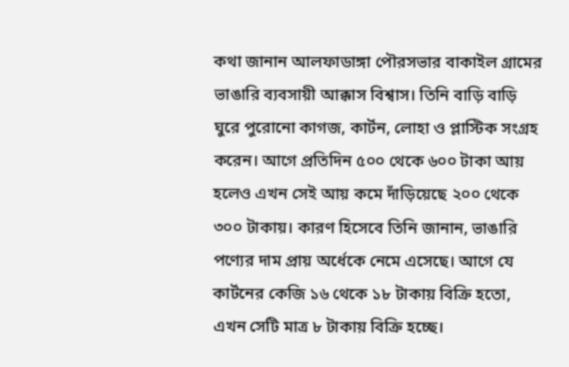কথা জানান আলফাডাঙ্গা পৌরসভার বাকাইল গ্রামের ভাঙারি ব্যবসায়ী আক্কাস বিশ্বাস। তিনি বাড়ি বাড়ি ঘুরে পুরোনো কাগজ, কার্টন, লোহা ও প্লাস্টিক সংগ্রহ করেন। আগে প্রতিদিন ৫০০ থেকে ৬০০ টাকা আয় হলেও এখন সেই আয় কমে দাঁড়িয়েছে ২০০ থেকে ৩০০ টাকায়। কারণ হিসেবে তিনি জানান, ভাঙারি পণ্যের দাম প্রায় অর্ধেকে নেমে এসেছে। আগে যে কার্টনের কেজি ১৬ থেকে ১৮ টাকায় বিক্রি হতো, এখন সেটি মাত্র ৮ টাকায় বিক্রি হচ্ছে।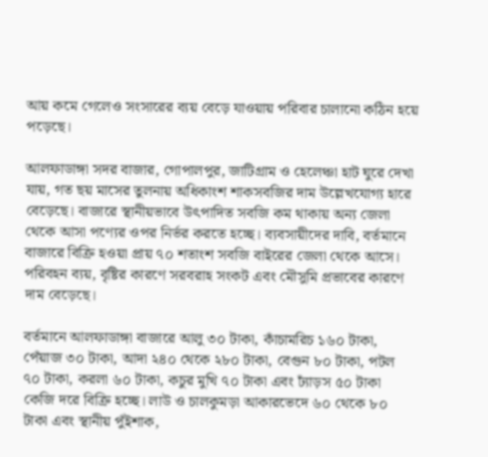আয় কমে গেলেও সংসারের ব্যয় বেড়ে যাওয়ায় পরিবার চালানো কঠিন হয়ে পড়েছে।

আলফাডাঙ্গা সদর বাজার, গোপালপুর, জাটিগ্রাম ও হেলেঞ্চা হাট ঘুরে দেখা যায়, গত ছয় মাসের তুলনায় অধিকাংশ শাকসবজির দাম উল্লেখযোগ্য হারে বেড়েছে। বাজারে স্থানীয়ভাবে উৎপাদিত সবজি কম থাকায় অন্য জেলা থেকে আসা পণ্যের ওপর নির্ভর করতে হচ্ছে। ব্যবসায়ীদের দাবি, বর্তমানে বাজারে বিক্রি হওয়া প্রায় ৭০ শতাংশ সবজি বাইরের জেলা থেকে আসে। পরিবহন ব্যয়, বৃষ্টির কারণে সরবরাহ সংকট এবং মৌসুমি প্রভাবের কারণে দাম বেড়েছে।

বর্তমানে আলফাডাঙ্গা বাজারে আলু ৩০ টাকা, কাঁচামরিচ ১৬০ টাকা, পেঁয়াজ ৩০ টাকা, আদা ২৪০ থেকে ২৮০ টাকা, বেগুন ৮০ টাকা, পটল ৭০ টাকা, করলা ৬০ টাকা, কচুর মুখি ৭০ টাকা এবং ঢ্যাঁড়স ৫০ টাকা কেজি দরে বিক্রি হচ্ছে। লাউ ও চালকুমড়া আকারভেদে ৬০ থেকে ৮০ টাকা এবং স্থানীয় পুঁইশাক,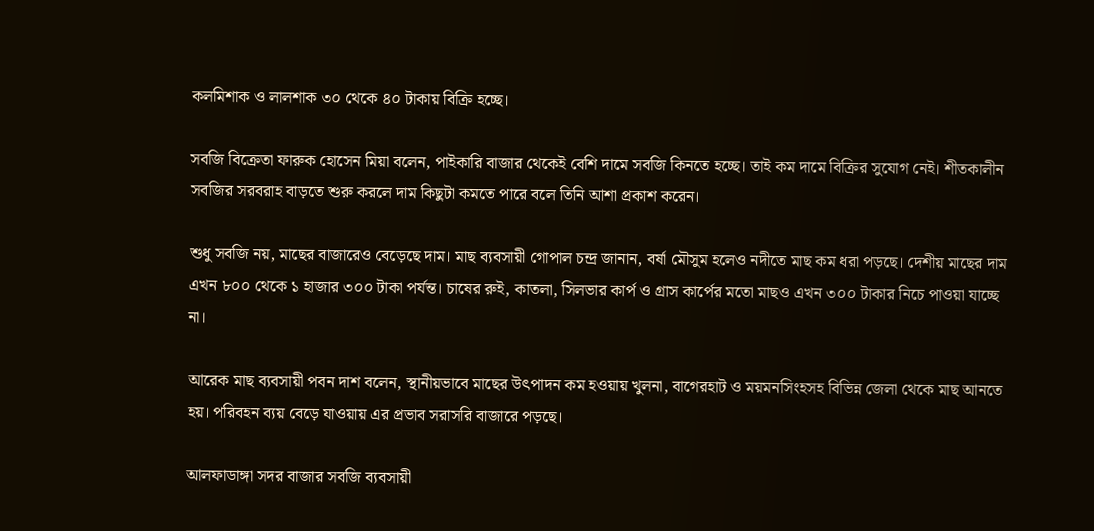কলমিশাক ও লালশাক ৩০ থেকে ৪০ টাকায় বিক্রি হচ্ছে।

সবজি বিক্রেতা ফারুক হোসেন মিয়া বলেন, পাইকারি বাজার থেকেই বেশি দামে সবজি কিনতে হচ্ছে। তাই কম দামে বিক্রির সুযোগ নেই। শীতকালীন সবজির সরবরাহ বাড়তে শুরু করলে দাম কিছুটা কমতে পারে বলে তিনি আশা প্রকাশ করেন।

শুধু সবজি নয়, মাছের বাজারেও বেড়েছে দাম। মাছ ব্যবসায়ী গোপাল চন্দ্র জানান, বর্ষা মৌসুম হলেও নদীতে মাছ কম ধরা পড়ছে। দেশীয় মাছের দাম এখন ৮০০ থেকে ১ হাজার ৩০০ টাকা পর্যন্ত। চাষের রুই, কাতলা, সিলভার কার্প ও গ্রাস কার্পের মতো মাছও এখন ৩০০ টাকার নিচে পাওয়া যাচ্ছে না।

আরেক মাছ ব্যবসায়ী পবন দাশ বলেন, স্থানীয়ভাবে মাছের উৎপাদন কম হওয়ায় খুলনা, বাগেরহাট ও ময়মনসিংহসহ বিভিন্ন জেলা থেকে মাছ আনতে হয়। পরিবহন ব্যয় বেড়ে যাওয়ায় এর প্রভাব সরাসরি বাজারে পড়ছে।

আলফাডাঙ্গা সদর বাজার সবজি ব্যবসায়ী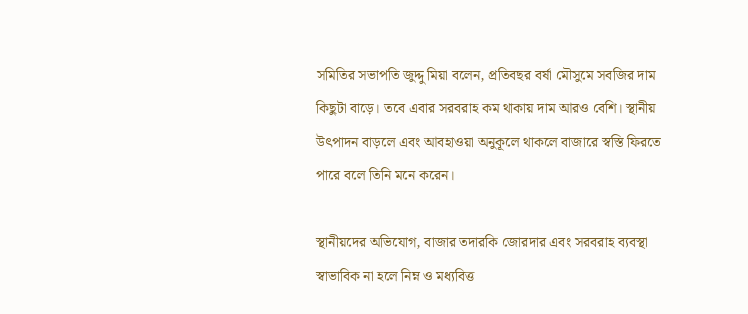সমিতির সভাপতি জুদ্দু মিয়া বলেন, প্রতিবছর বর্ষা মৌসুমে সবজির দাম কিছুটা বাড়ে। তবে এবার সরবরাহ কম থাকায় দাম আরও বেশি। স্থানীয় উৎপাদন বাড়লে এবং আবহাওয়া অনুকূলে থাকলে বাজারে স্বস্তি ফিরতে পারে বলে তিনি মনে করেন।

স্থানীয়দের অভিযোগ, বাজার তদারকি জোরদার এবং সরবরাহ ব্যবস্থা স্বাভাবিক না হলে নিম্ন ও মধ্যবিত্ত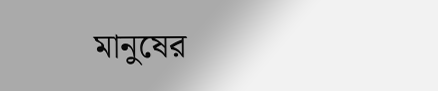মানুষের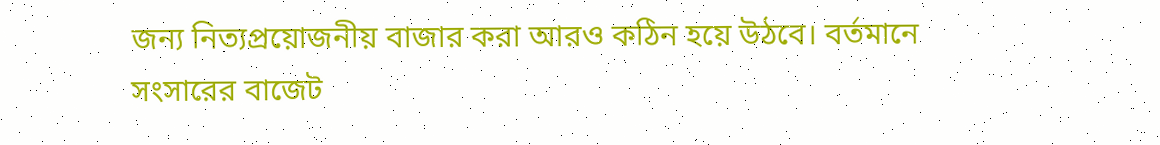জন্য নিত্যপ্রয়োজনীয় বাজার করা আরও কঠিন হয়ে উঠবে। বর্তমানে সংসারের বাজেট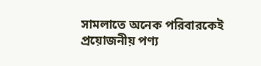সামলাতে অনেক পরিবারকেই প্রয়োজনীয় পণ্য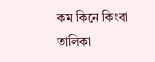কম কিনে কিংবা তালিকা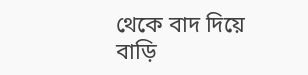থেকে বাদ দিয়ে বাড়ি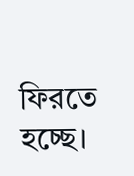ফিরতে হচ্ছে।